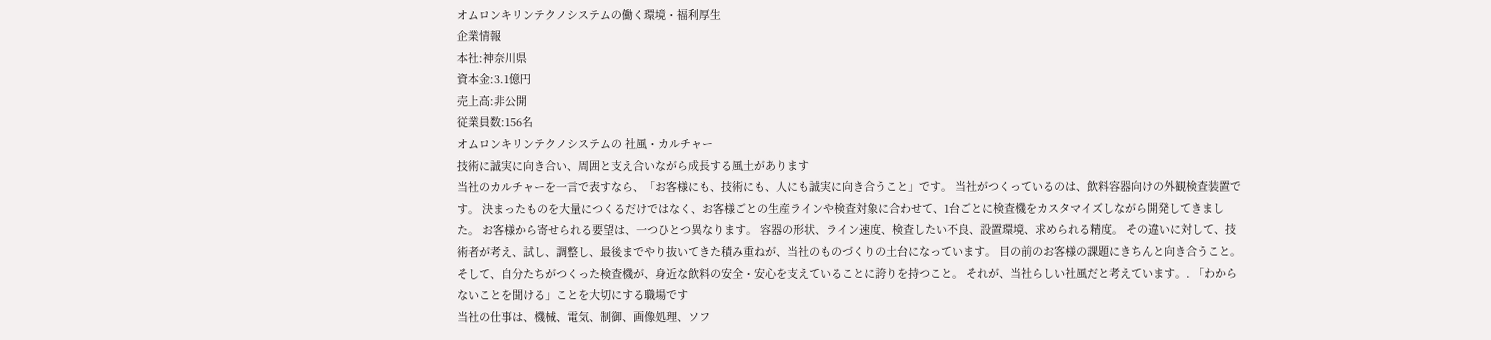オムロンキリンテクノシステムの働く環境・福利厚生
企業情報
本社:神奈川県
資本金:3.1億円
売上高:非公開
従業員数:156名
オムロンキリンテクノシステムの 社風・カルチャー
技術に誠実に向き合い、周囲と支え合いながら成長する風土があります
当社のカルチャーを一言で表すなら、「お客様にも、技術にも、人にも誠実に向き合うこと」です。 当社がつくっているのは、飲料容器向けの外観検査装置です。 決まったものを大量につくるだけではなく、お客様ごとの生産ラインや検査対象に合わせて、1台ごとに検査機をカスタマイズしながら開発してきました。 お客様から寄せられる要望は、一つひとつ異なります。 容器の形状、ライン速度、検査したい不良、設置環境、求められる精度。 その違いに対して、技術者が考え、試し、調整し、最後までやり抜いてきた積み重ねが、当社のものづくりの土台になっています。 目の前のお客様の課題にきちんと向き合うこと。 そして、自分たちがつくった検査機が、身近な飲料の安全・安心を支えていることに誇りを持つこと。 それが、当社らしい社風だと考えています。. 「わからないことを聞ける」ことを大切にする職場です
当社の仕事は、機械、電気、制御、画像処理、ソフ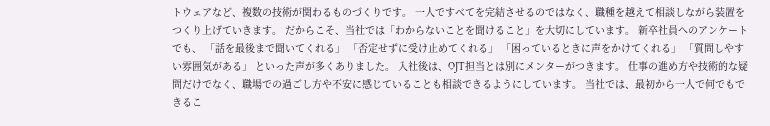トウェアなど、複数の技術が関わるものづくりです。 一人ですべてを完結させるのではなく、職種を越えて相談しながら装置をつくり上げていきます。 だからこそ、当社では「わからないことを聞けること」を大切にしています。 新卒社員へのアンケートでも、 「話を最後まで聞いてくれる」 「否定せずに受け止めてくれる」 「困っているときに声をかけてくれる」 「質問しやすい雰囲気がある」 といった声が多くありました。 入社後は、OJT担当とは別にメンターがつきます。 仕事の進め方や技術的な疑問だけでなく、職場での過ごし方や不安に感じていることも相談できるようにしています。 当社では、最初から一人で何でもできるこ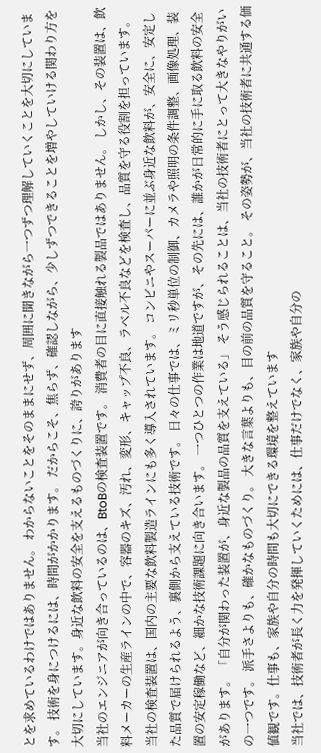とを求めているわけではありません。 わからないことをそのままにせず、周囲に聞きながら一つずつ理解していくことを大切にしています。 技術を身につけるには、時間がかかります。 だからこそ、焦らず、確認しながら、少しずつできることを増やしていける関わり方を大切にしています。身近な飲料の安全を支えるものづくりに、誇りがあります
当社のエンジニアが向き合っているのは、BtoBの検査装置です。 消費者の目に直接触れる製品ではありません。 しかし、その装置は、飲料メーカーの生産ラインの中で、容器のキズ、汚れ、変形、キャップ不良、ラベル不良などを検査し、品質を守る役割を担っています。 当社の検査装置は、国内の主要な飲料製造ラインにも多く導入されています。 コンビニやスーパーに並ぶ身近な飲料が、安全に、安定した品質で届けられるよう、裏側から支えている技術です。 日々の仕事では、ミリ秒単位の制御、カメラや照明の条件調整、画像処理、装置の安定稼働など、細かな技術課題に向き合います。 一つひとつの作業は地道ですが、その先には、誰かが日常的に手に取る飲料の安全があります。 「自分が関わった装置が、身近な製品の品質を支えている」 そう感じられることは、当社の技術者にとって大きなやりがいの一つです。 派手さよりも、確かなものづくり。 大きな言葉よりも、目の前の品質を守ること。 その姿勢が、当社の技術者に共通する価値観です。仕事も、家族や自分の時間も大切にできる環境を整えています
当社では、技術者が長く力を発揮していくためには、仕事だけでなく、家族や自分の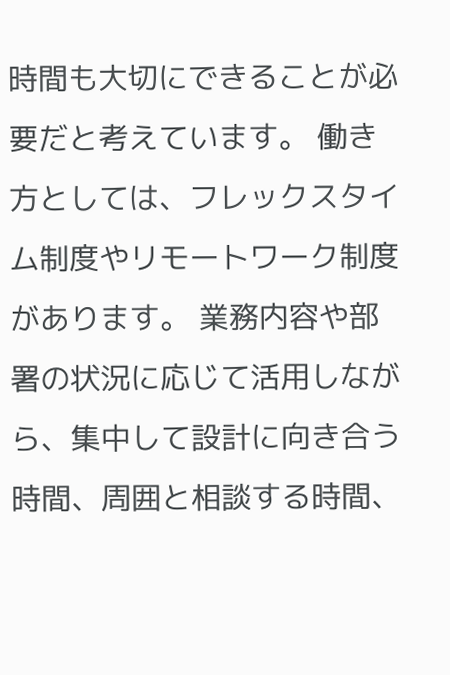時間も大切にできることが必要だと考えています。 働き方としては、フレックスタイム制度やリモートワーク制度があります。 業務内容や部署の状況に応じて活用しながら、集中して設計に向き合う時間、周囲と相談する時間、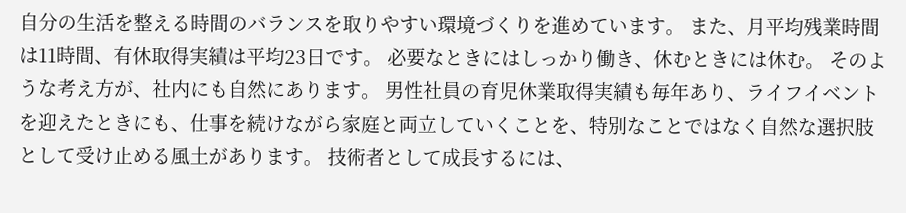自分の生活を整える時間のバランスを取りやすい環境づくりを進めています。 また、月平均残業時間は11時間、有休取得実績は平均23日です。 必要なときにはしっかり働き、休むときには休む。 そのような考え方が、社内にも自然にあります。 男性社員の育児休業取得実績も毎年あり、ライフイベントを迎えたときにも、仕事を続けながら家庭と両立していくことを、特別なことではなく自然な選択肢として受け止める風土があります。 技術者として成長するには、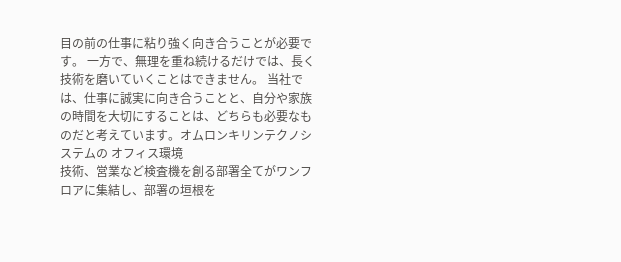目の前の仕事に粘り強く向き合うことが必要です。 一方で、無理を重ね続けるだけでは、長く技術を磨いていくことはできません。 当社では、仕事に誠実に向き合うことと、自分や家族の時間を大切にすることは、どちらも必要なものだと考えています。オムロンキリンテクノシステムの オフィス環境
技術、営業など検査機を創る部署全てがワンフロアに集結し、部署の垣根を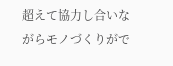超えて協力し合いながらモノづくりがで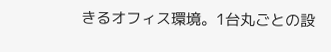きるオフィス環境。1台丸ごとの設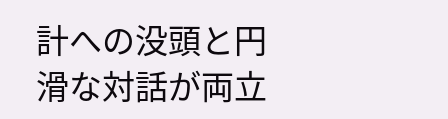計への没頭と円滑な対話が両立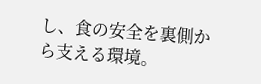し、食の安全を裏側から支える環境。